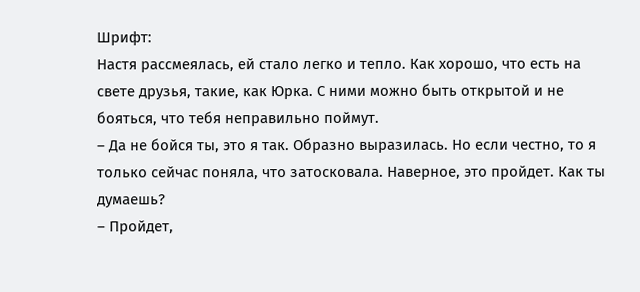Шрифт:
Настя рассмеялась, ей стало легко и тепло. Как хорошо, что есть на свете друзья, такие, как Юрка. С ними можно быть открытой и не бояться, что тебя неправильно поймут.
– Да не бойся ты, это я так. Образно выразилась. Но если честно, то я только сейчас поняла, что затосковала. Наверное, это пройдет. Как ты думаешь?
– Пройдет,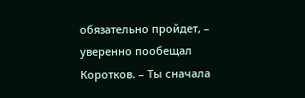обязательно пройдет, – уверенно пообещал Коротков. – Ты сначала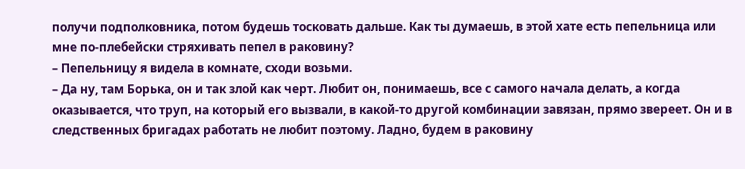получи подполковника, потом будешь тосковать дальше. Как ты думаешь, в этой хате есть пепельница или мне по-плебейски стряхивать пепел в раковину?
– Пепельницу я видела в комнате, сходи возьми.
– Да ну, там Борька, он и так злой как черт. Любит он, понимаешь, все с самого начала делать, а когда оказывается, что труп, на который его вызвали, в какой-то другой комбинации завязан, прямо звереет. Он и в следственных бригадах работать не любит поэтому. Ладно, будем в раковину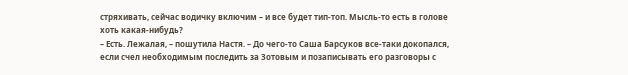стряхивать, сейчас водичку включим – и все будет тип-топ. Мысль-то есть в голове хоть какая-нибудь?
– Есть. Лежалая, – пошутила Настя. – До чего-то Саша Барсуков все-таки докопался, если счел необходимым последить за Зотовым и позаписывать его разговоры с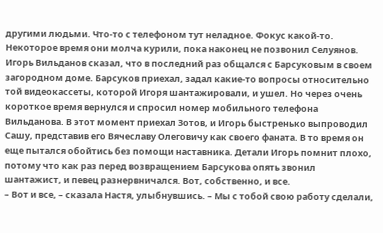другими людьми. Что-то с телефоном тут неладное. Фокус какой-то.
Некоторое время они молча курили, пока наконец не позвонил Селуянов. Игорь Вильданов сказал, что в последний раз общался с Барсуковым в своем загородном доме. Барсуков приехал, задал какие-то вопросы относительно той видеокассеты, которой Игоря шантажировали, и ушел. Но через очень короткое время вернулся и спросил номер мобильного телефона Вильданова. В этот момент приехал Зотов, и Игорь быстренько выпроводил Сашу, представив его Вячеславу Олеговичу как своего фаната. В то время он еще пытался обойтись без помощи наставника. Детали Игорь помнит плохо, потому что как раз перед возвращением Барсукова опять звонил шантажист, и певец разнервничался. Вот, собственно, и все.
– Вот и все, – сказала Настя, улыбнувшись. – Мы с тобой свою работу сделали,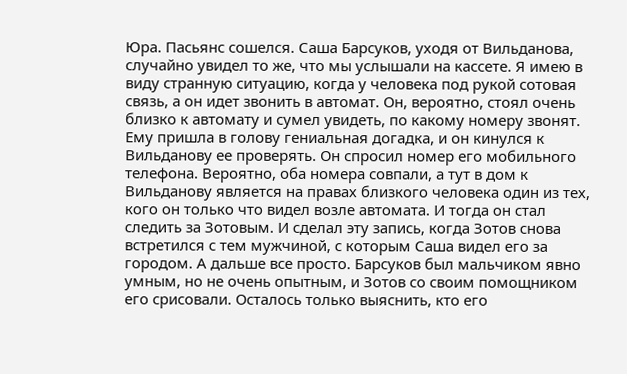Юра. Пасьянс сошелся. Саша Барсуков, уходя от Вильданова, случайно увидел то же, что мы услышали на кассете. Я имею в виду странную ситуацию, когда у человека под рукой сотовая связь, а он идет звонить в автомат. Он, вероятно, стоял очень близко к автомату и сумел увидеть, по какому номеру звонят. Ему пришла в голову гениальная догадка, и он кинулся к Вильданову ее проверять. Он спросил номер его мобильного телефона. Вероятно, оба номера совпали, а тут в дом к Вильданову является на правах близкого человека один из тех, кого он только что видел возле автомата. И тогда он стал следить за Зотовым. И сделал эту запись, когда Зотов снова встретился с тем мужчиной, с которым Саша видел его за городом. А дальше все просто. Барсуков был мальчиком явно умным, но не очень опытным, и Зотов со своим помощником его срисовали. Осталось только выяснить, кто его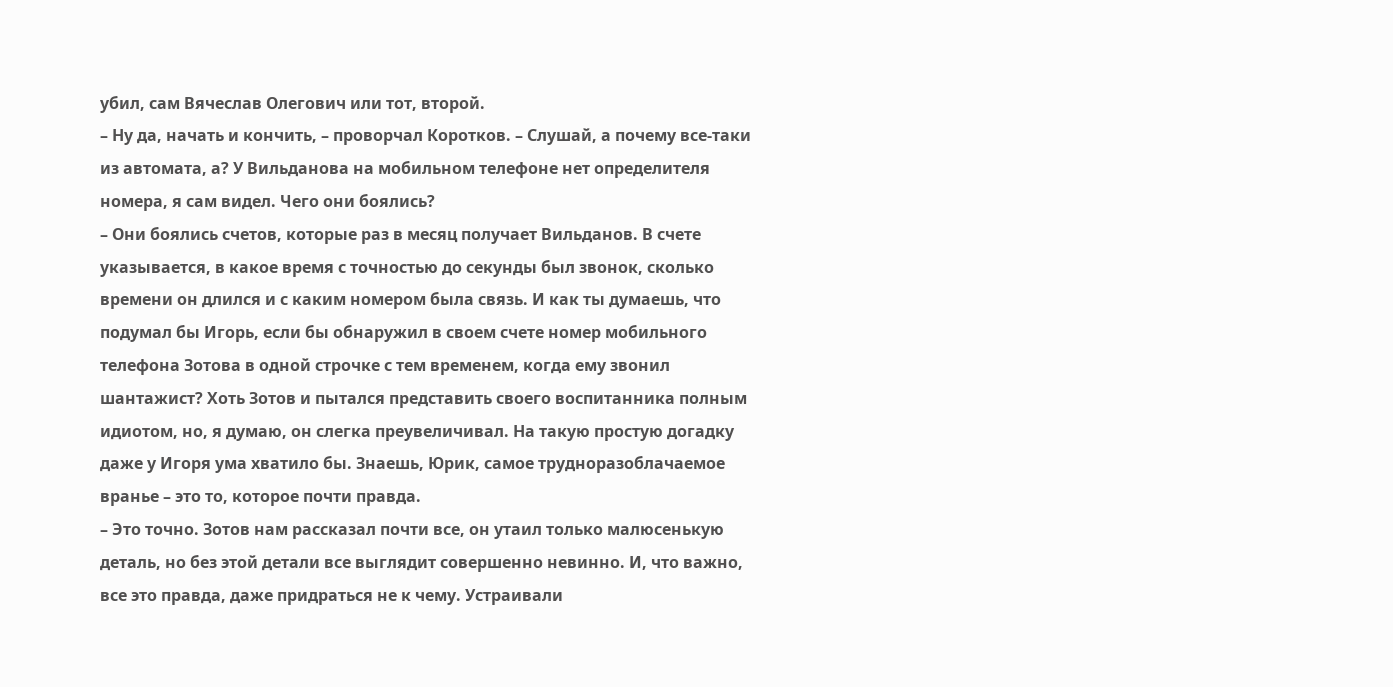убил, сам Вячеслав Олегович или тот, второй.
– Ну да, начать и кончить, – проворчал Коротков. – Слушай, а почему все-таки из автомата, а? У Вильданова на мобильном телефоне нет определителя номера, я сам видел. Чего они боялись?
– Они боялись счетов, которые раз в месяц получает Вильданов. В счете указывается, в какое время с точностью до секунды был звонок, сколько времени он длился и с каким номером была связь. И как ты думаешь, что подумал бы Игорь, если бы обнаружил в своем счете номер мобильного телефона Зотова в одной строчке с тем временем, когда ему звонил шантажист? Хоть Зотов и пытался представить своего воспитанника полным идиотом, но, я думаю, он слегка преувеличивал. На такую простую догадку даже у Игоря ума хватило бы. Знаешь, Юрик, самое трудноразоблачаемое вранье – это то, которое почти правда.
– Это точно. Зотов нам рассказал почти все, он утаил только малюсенькую деталь, но без этой детали все выглядит совершенно невинно. И, что важно, все это правда, даже придраться не к чему. Устраивали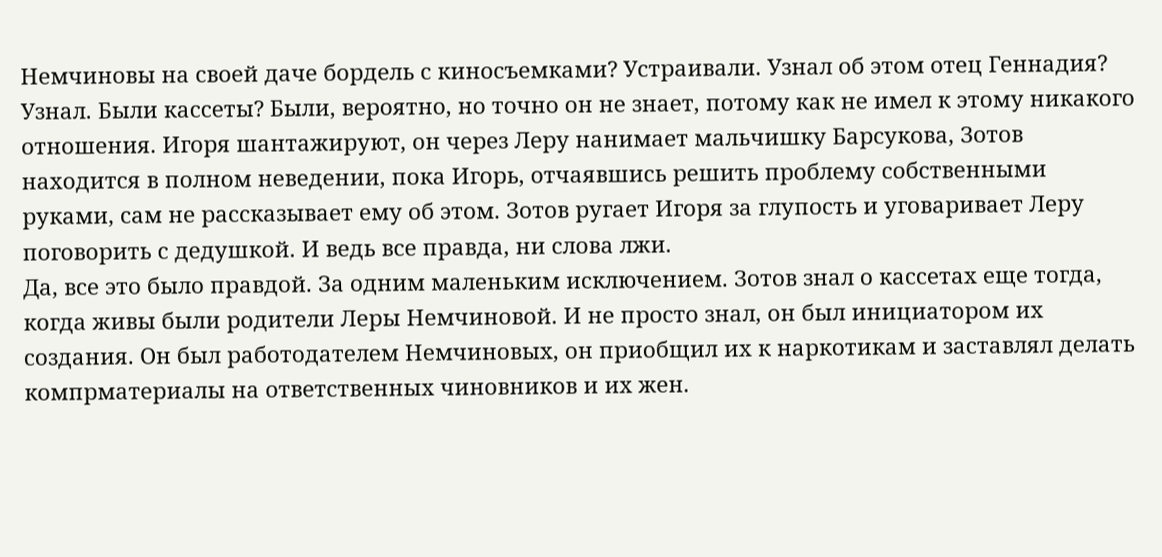Немчиновы на своей даче бордель с киносъемками? Устраивали. Узнал об этом отец Геннадия? Узнал. Были кассеты? Были, вероятно, но точно он не знает, потому как не имел к этому никакого отношения. Игоря шантажируют, он через Леру нанимает мальчишку Барсукова, Зотов находится в полном неведении, пока Игорь, отчаявшись решить проблему собственными руками, сам не рассказывает ему об этом. Зотов ругает Игоря за глупость и уговаривает Леру поговорить с дедушкой. И ведь все правда, ни слова лжи.
Да, все это было правдой. За одним маленьким исключением. Зотов знал о кассетах еще тогда, когда живы были родители Леры Немчиновой. И не просто знал, он был инициатором их создания. Он был работодателем Немчиновых, он приобщил их к наркотикам и заставлял делать компрматериалы на ответственных чиновников и их жен.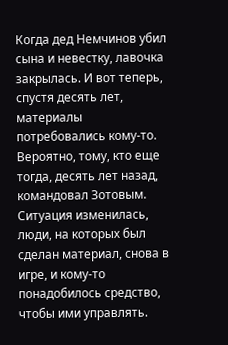Когда дед Немчинов убил сына и невестку, лавочка закрылась. И вот теперь, спустя десять лет, материалы потребовались кому-то. Вероятно, тому, кто еще тогда, десять лет назад, командовал Зотовым. Ситуация изменилась, люди, на которых был сделан материал, снова в игре, и кому-то понадобилось средство, чтобы ими управлять.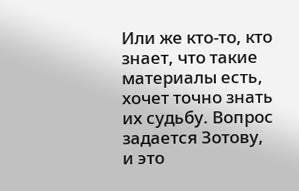Или же кто-то, кто знает, что такие материалы есть, хочет точно знать их судьбу. Вопрос задается Зотову, и это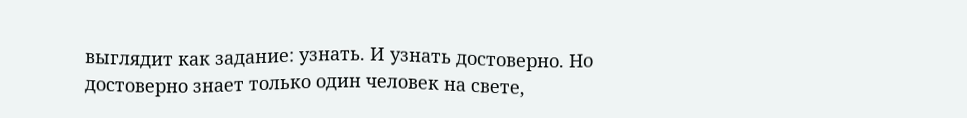выглядит как задание: узнать. И узнать достоверно. Но достоверно знает только один человек на свете,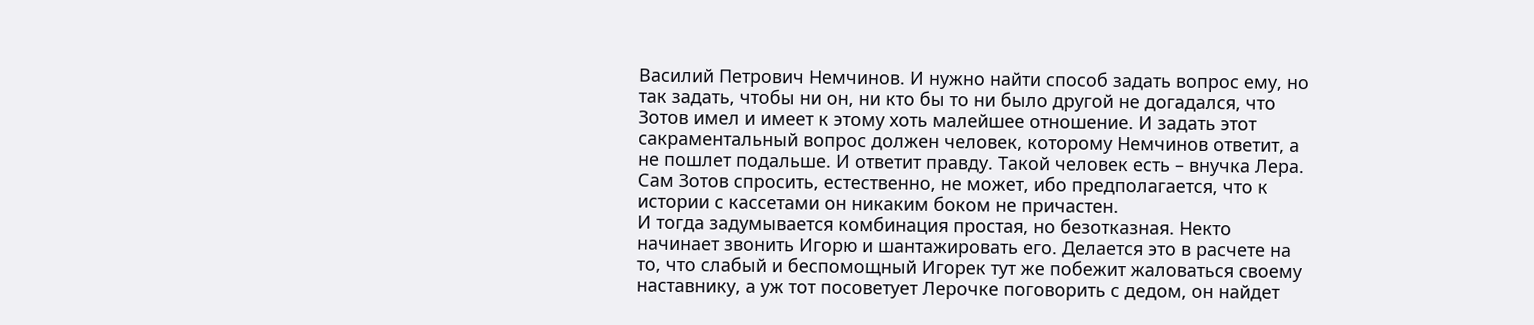Василий Петрович Немчинов. И нужно найти способ задать вопрос ему, но так задать, чтобы ни он, ни кто бы то ни было другой не догадался, что Зотов имел и имеет к этому хоть малейшее отношение. И задать этот сакраментальный вопрос должен человек, которому Немчинов ответит, а не пошлет подальше. И ответит правду. Такой человек есть – внучка Лера. Сам Зотов спросить, естественно, не может, ибо предполагается, что к истории с кассетами он никаким боком не причастен.
И тогда задумывается комбинация простая, но безотказная. Некто начинает звонить Игорю и шантажировать его. Делается это в расчете на то, что слабый и беспомощный Игорек тут же побежит жаловаться своему наставнику, а уж тот посоветует Лерочке поговорить с дедом, он найдет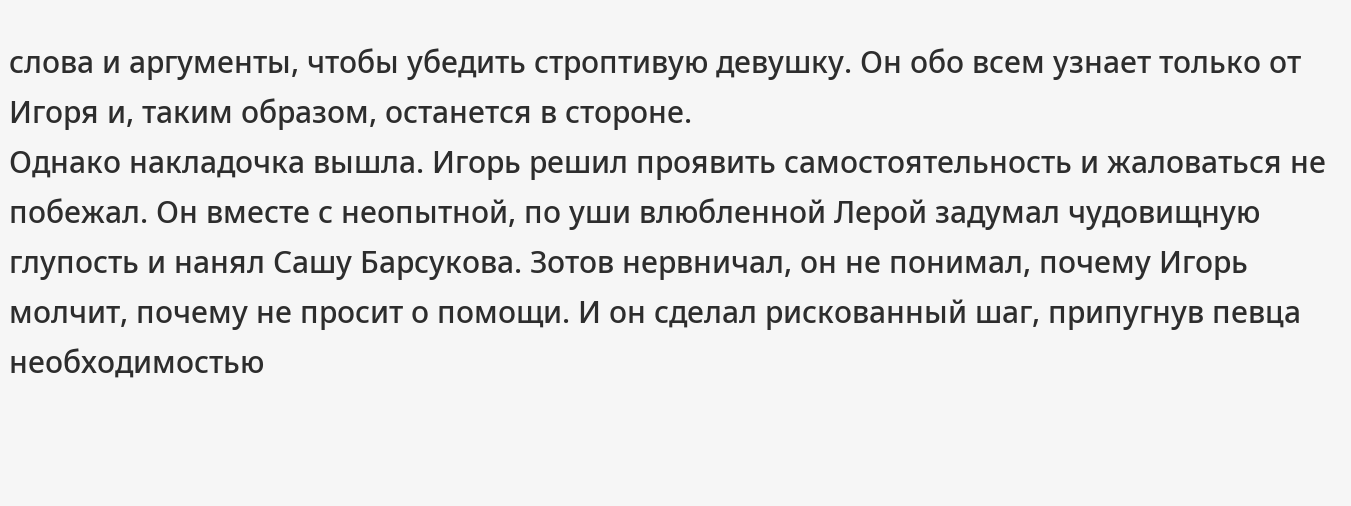слова и аргументы, чтобы убедить строптивую девушку. Он обо всем узнает только от Игоря и, таким образом, останется в стороне.
Однако накладочка вышла. Игорь решил проявить самостоятельность и жаловаться не побежал. Он вместе с неопытной, по уши влюбленной Лерой задумал чудовищную глупость и нанял Сашу Барсукова. Зотов нервничал, он не понимал, почему Игорь молчит, почему не просит о помощи. И он сделал рискованный шаг, припугнув певца необходимостью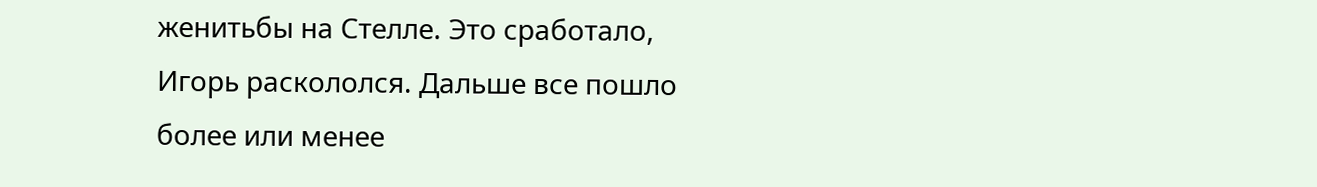женитьбы на Стелле. Это сработало, Игорь раскололся. Дальше все пошло более или менее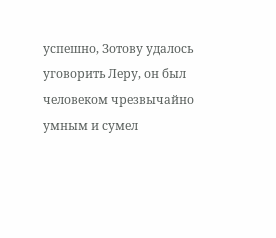успешно, Зотову удалось уговорить Леру, он был человеком чрезвычайно умным и сумел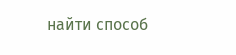найти способ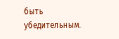быть убедительным.